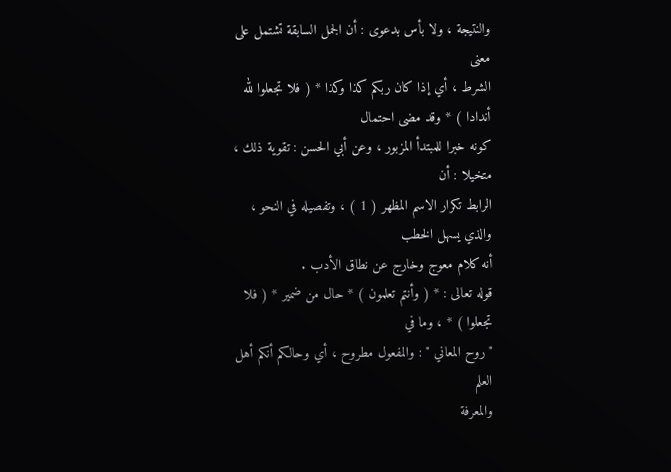والنتيجة ، ولا بأس بدعوى : أن الجمل السابقة تشتمل على معنى
الشرط ، أي إذا كان ربكم كذا وكذا * ( فلا تجعلوا لله أندادا ) * وقد مضى احتمال
كونه خبرا للمبتدأ المزبور ، وعن أبي الحسن : تقوية ذلك ، متخيلا : أن
الرابط تكرار الاسم المظهر ( 1 ) ، وتفصيله في النحو ، والذي يسهل الخطب
أنه كلام معوج وخارج عن نطاق الأدب .
قوله تعالى : * ( وأنتم تعلمون ) * حال من ضمير * ( فلا تجعلوا ) * ، وما في
" روح المعاني " : والمفعول مطروح ، أي وحالكم أنكم أهل العلم
والمعرفة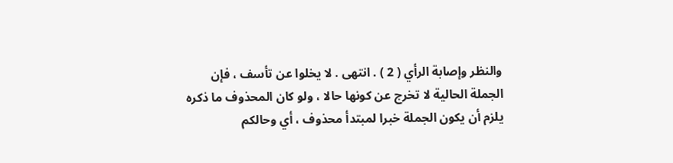والنظر وإصابة الرأي ( 2 ) . انتهى . لا يخلوا عن تأسف ، فإن
الجملة الحالية لا تخرج عن كونها حالا ، ولو كان المحذوف ما ذكره
يلزم أن يكون الجملة خبرا لمبتدأ محذوف ، أي وحالكم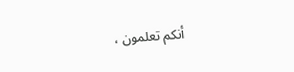أنكم تعلمون ،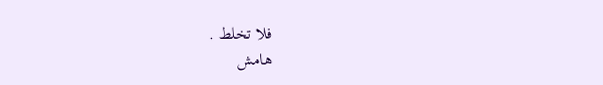فلا تخلط .
هامش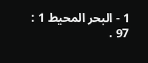1 - البحر المحيط 1 : 97 .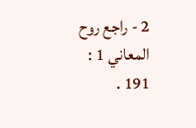2 - راجع روح المعاني 1 : 191 .